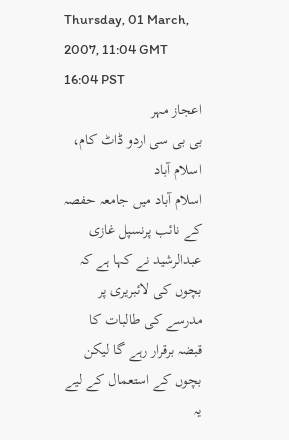Thursday, 01 March, 2007, 11:04 GMT 16:04 PST
اعجاز مہر
بی بی سی اردو ڈاٹ کام، اسلام آباد
اسلام آباد میں جامعہ حفصہ کے نائب پرنسپل غازی عبدالرشید نے کہا ہے کہ بچوں کی لائبریری پر مدرسے کی طالبات کا قبضہ برقرار رہے گا لیکن بچوں کے استعمال کے لیے یہ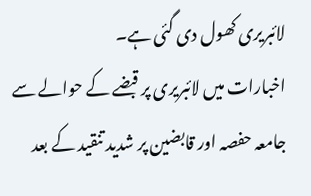لائبریری کھول دی گئی ہے۔
اخبارات میں لائبریری پر قبضے کے حوالے سے جامعہ حفصہ اور قابضین پر شدید تنقید کے بعد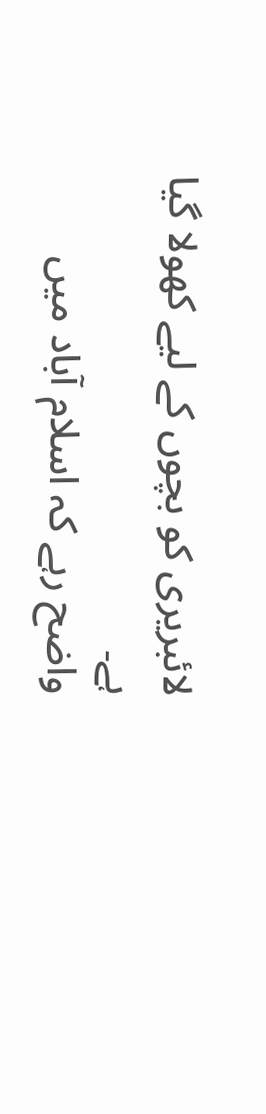لائبریری کو بچوں کے لیے کھولا گیا ہے۔
واضح رہے کہ اسلام آباد میں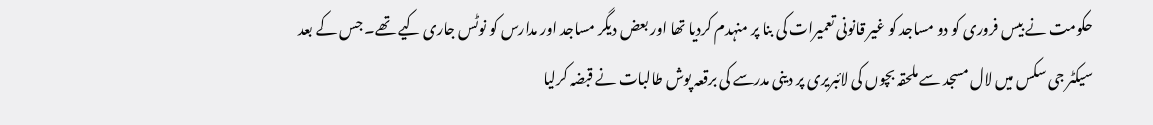حکومت نے بیس فروری کو دو مساجد کو غیر قانونی تعمیرات کی بنا پر منہدم کردیا تھا اور بعض دیگر مساجد اور مدارس کو نوٹس جاری کیے تھے۔ جس کے بعد سیکٹر جی سکس میں لال مسجد سے ملحقہ بچوں کی لائبریری پر دینی مدرسے کی برقعہ پوش طالبات نے قبضہ کرلیا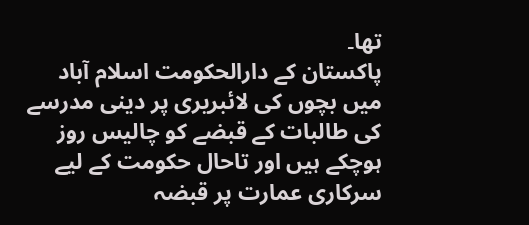تھا۔
پاکستان کے دارالحکومت اسلام آباد میں بچوں کی لائبریری پر دینی مدرسے کی طالبات کے قبضے کو چالیس روز ہوچکے ہیں اور تاحال حکومت کے لیے سرکاری عمارت پر قبضہ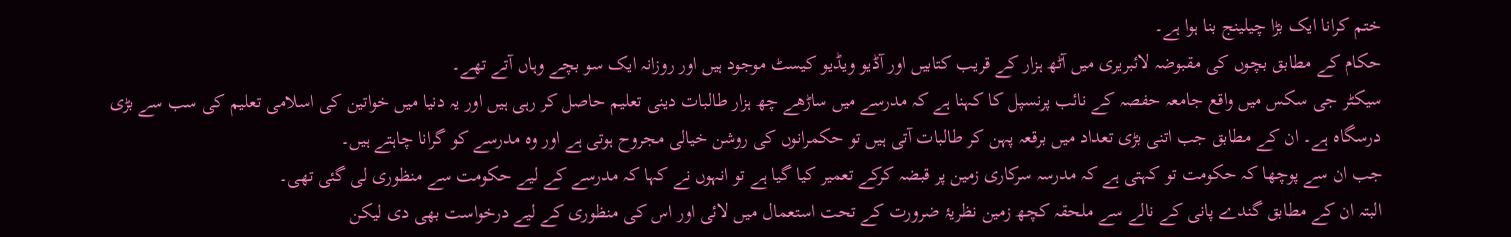ختم کرانا ایک بڑا چیلینج بنا ہوا ہے۔
حکام کے مطابق بچوں کی مقبوضہ لائبریری میں آٹھ ہزار کے قریب کتابیں اور آڈیو ویڈیو کیسٹ موجود ہیں اور روزانہ ایک سو بچے وہاں آتے تھے۔
سیکٹر جی سکس میں واقع جامعہ حفصہ کے نائب پرنسپل کا کہنا ہے کہ مدرسے میں ساڑھے چھ ہزار طالبات دینی تعلیم حاصل کر رہی ہیں اور یہ دنیا میں خواتین کی اسلامی تعلیم کی سب سے بڑی درسگاہ ہے۔ ان کے مطابق جب اتنی بڑی تعداد میں برقعہ پہن کر طالبات آتی ہیں تو حکمرانوں کی روشن خیالی مجروح ہوتی ہے اور وہ مدرسے کو گرانا چاہتے ہیں۔
جب ان سے پوچھا کہ حکومت تو کہتی ہے کہ مدرسہ سرکاری زمین پر قبضہ کرکے تعمیر کیا گیا ہے تو انہوں نے کہا کہ مدرسے کے لیے حکومت سے منظوری لی گئی تھی۔
البتہ ان کے مطابق گندے پانی کے نالے سے ملحقہ کچھ زمین نظریۂ ضرورت کے تحت استعمال میں لائی اور اس کی منظوری کے لیے درخواست بھی دی لیکن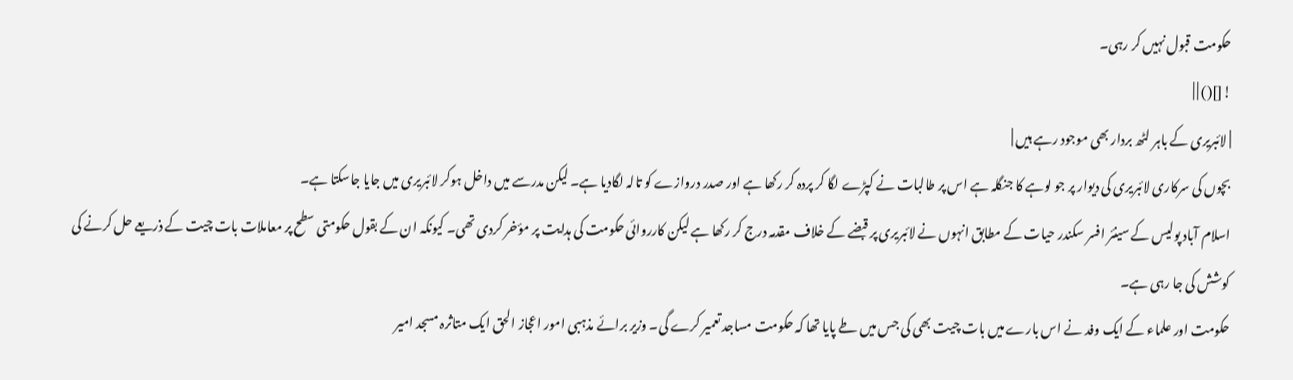حکومت قبول نہیں کر رہی۔
![]() | |
| لائبریری کے باہر لٹھ بردار بھی موجود رہے ہیں |
بچوں کی سرکاری لائبریری کی دیوار پر جو لوہے کا جنگلہ ہے اس پر طالبات نے کپڑے لگا کر پردہ کر رکھا ہے اور صدر دروازے کو تالہ لگادیا ہے۔ لیکن مدرسے میں داخل ہوکر لائبریری میں جایا جاسکتا ہے۔
اسلام آباد پولیس کے سینئر افسر سکندر حیات کے مطابق انہوں نے لائبریری پر قبضے کے خلاف مقدمہ درج کر رکھا ہے لیکن کارروائی حکومت کی ہدایت پر مؤخر کردی تھی۔ کیونکہ ان کے بقول حکومتی سطح پر معاملات بات چیت کے ذریعے حل کرنے کی کوشش کی جا رہی ہے۔
حکومت اور علماء کے ایک وفد نے اس بارے میں بات چیت بھی کی جس میں طے پایا تھا کہ حکومت مساجد تعمیر کرے گی۔ وزیر برائے مذہبی امور اعجاز الحق ایک متاثرہ مسجد امیر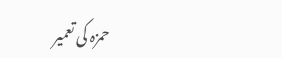حمزہ کی تعمیر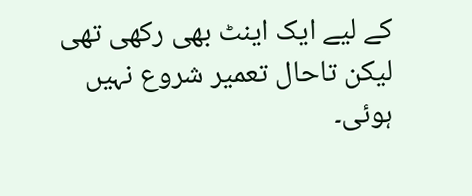کے لیے ایک اینٹ بھی رکھی تھی لیکن تاحال تعمیر شروع نہیں ہوئی۔